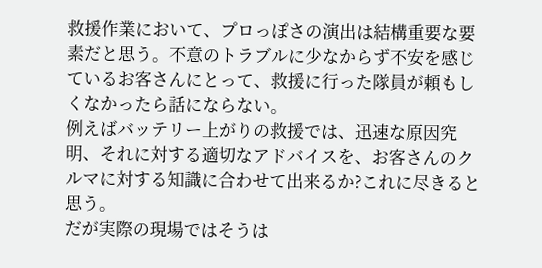救援作業において、プロっぽさの演出は結構重要な要素だと思う。不意のトラブルに少なからず不安を感じているお客さんにとって、救援に行った隊員が頼もしくなかったら話にならない。
例えばバッテリー上がりの救援では、迅速な原因究明、それに対する適切なアドバイスを、お客さんのクルマに対する知識に合わせて出来るか?これに尽きると思う。
だが実際の現場ではそうは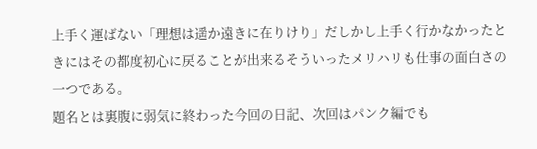上手く運ばない「理想は遥か遠きに在りけり」だしかし上手く行かなかったときにはその都度初心に戻ることが出来るそういったメリハリも仕事の面白さの一つである。
題名とは裏腹に弱気に終わった今回の日記、次回はパンク編でも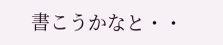書こうかなと・・